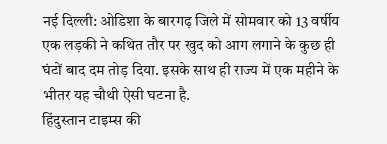नई दिल्ली: ओडिशा के बारगढ़ जिले में सोमवार को 13 वर्षीय एक लड़की ने कथित तौर पर खुद को आग लगाने के कुछ ही घंटों बाद दम तोड़ दिया. इसके साथ ही राज्य में एक महीने के भीतर यह चौथी ऐसी घटना है.
हिंदुस्तान टाइम्स की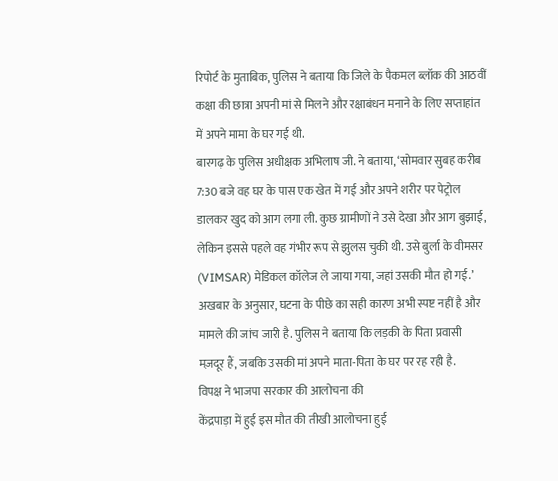रिपोर्ट के मुताबिक, पुलिस ने बताया कि जिले के पैकमल ब्लॉक की आठवीं कक्षा की छात्रा अपनी मां से मिलने और रक्षाबंधन मनाने के लिए सप्ताहांत में अपने मामा के घर गई थी.
बारगढ़ के पुलिस अधीक्षक अभिलाष जी. ने बताया, ‘सोमवार सुबह करीब 7:30 बजे वह घर के पास एक खेत में गई और अपने शरीर पर पेट्रोल डालकर खुद को आग लगा ली. कुछ ग्रामीणों ने उसे देखा और आग बुझाई, लेकिन इससे पहले वह गंभीर रूप से झुलस चुकी थी. उसे बुर्ला के वीमसर (VIMSAR) मेडिकल कॉलेज ले जाया गया, जहां उसकी मौत हो गई.’
अखबार के अनुसार, घटना के पीछे का सही कारण अभी स्पष्ट नहीं है और मामले की जांच जारी है. पुलिस ने बताया कि लड़की के पिता प्रवासी मज़दूर हैं, जबकि उसकी मां अपने माता-पिता के घर पर रह रही है.
विपक्ष ने भाजपा सरकार की आलोचना की
केंद्रपाड़ा में हुई इस मौत की तीखी आलोचना हुई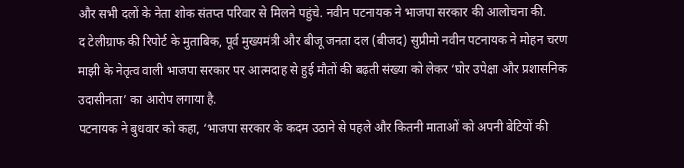और सभी दलों के नेता शोक संतप्त परिवार से मिलने पहुंचे. नवीन पटनायक ने भाजपा सरकार की आलोचना की.
द टेलीग्राफ की रिपोर्ट के मुताबिक, पूर्व मुख्यमंत्री और बीजू जनता दल (बीजद) सुप्रीमो नवीन पटनायक ने मोहन चरण माझी के नेतृत्व वाली भाजपा सरकार पर आत्मदाह से हुई मौतों की बढ़ती संख्या को लेकर ‘घोर उपेक्षा और प्रशासनिक उदासीनता’ का आरोप लगाया है.
पटनायक ने बुधवार को कहा, ‘भाजपा सरकार के कदम उठाने से पहले और कितनी माताओं को अपनी बेटियों की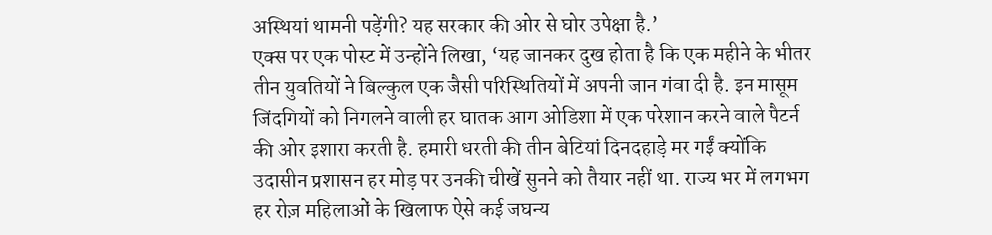अस्थियां थामनी पड़ेंगी? यह सरकार की ओर से घोर उपेक्षा है.’
एक्स पर एक पोस्ट में उन्होंने लिखा, ‘यह जानकर दुख होता है कि एक महीने के भीतर तीन युवतियों ने बिल्कुल एक जैसी परिस्थितियों में अपनी जान गंवा दी है. इन मासूम जिंदगियों को निगलने वाली हर घातक आग ओडिशा में एक परेशान करने वाले पैटर्न की ओर इशारा करती है. हमारी धरती की तीन बेटियां दिनदहाड़े मर गईं क्योंकि उदासीन प्रशासन हर मोड़ पर उनकी चीखें सुनने को तैयार नहीं था. राज्य भर में लगभग हर रोज़ महिलाओं के खिलाफ ऐसे कई जघन्य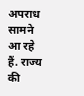अपराध सामने आ रहे हैं. राज्य की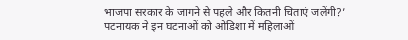भाजपा सरकार के जागने से पहले और कितनी चिताएं जलेंगी?’
पटनायक ने इन घटनाओं को ओडिशा में महिलाओं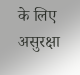के लिए असुरक्षा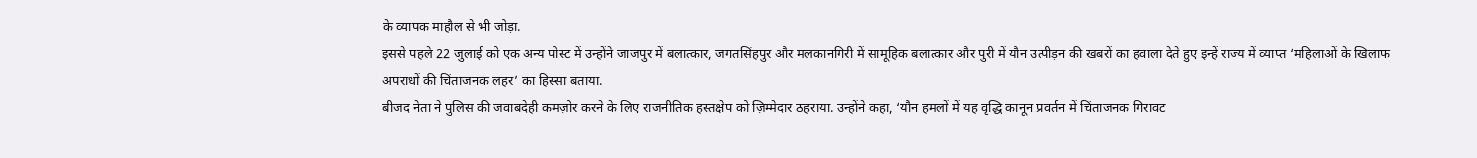के व्यापक माहौल से भी जोड़ा.
इससे पहले 22 जुलाई को एक अन्य पोस्ट में उन्होंने जाजपुर में बलात्कार, जगतसिंहपुर और मलकानगिरी में सामूहिक बलात्कार और पुरी में यौन उत्पीड़न की खबरों का हवाला देते हुए इन्हें राज्य में व्याप्त ‘महिलाओं के खिलाफ अपराधों की चिंताजनक लहर’ का हिस्सा बताया.
बीजद नेता ने पुलिस की जवाबदेही कमज़ोर करने के लिए राजनीतिक हस्तक्षेप को ज़िम्मेदार ठहराया. उन्होंने कहा, ‘यौन हमलों में यह वृद्धि कानून प्रवर्तन में चिंताजनक गिरावट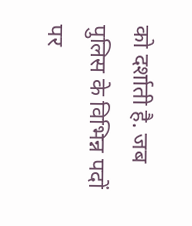को दर्शाती है. जब पुलिस के विभिन्न पदों पर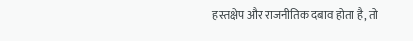हस्तक्षेप और राजनीतिक दबाव होता है, तो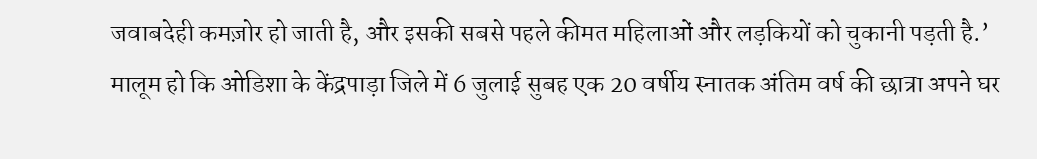जवाबदेही कमज़ोर हो जाती है, और इसकी सबसे पहले कीमत महिलाओं और लड़कियों को चुकानी पड़ती है.’
मालूम हो कि ओडिशा के केंद्रपाड़ा जिले में 6 जुलाई सुबह एक 20 वर्षीय स्नातक अंतिम वर्ष की छात्रा अपने घर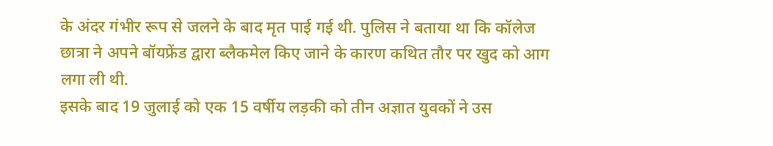के अंदर गंभीर रूप से जलने के बाद मृत पाई गई थी. पुलिस ने बताया था कि कॉलेज छात्रा ने अपने बॉयफ्रेंड द्वारा ब्लैकमेल किए जाने के कारण कथित तौर पर खुद को आग लगा ली थी.
इसके बाद 19 जुलाई को एक 15 वर्षीय लड़की को तीन अज्ञात युवकों ने उस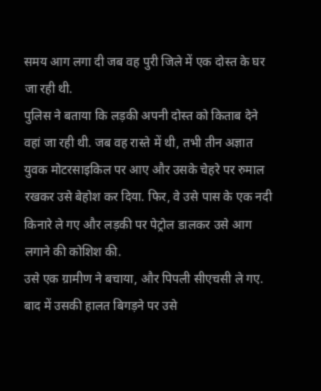समय आग लगा दी जब वह पुरी जिले में एक दोस्त के घर जा रही थी.
पुलिस ने बताया कि लड़की अपनी दोस्त को किताब देने वहां जा रही थी. जब वह रास्ते में थी, तभी तीन अज्ञात युवक मोटरसाइकिल पर आए और उसके चेहरे पर रुमाल रखकर उसे बेहोश कर दिया. फिर, वे उसे पास के एक नदी किनारे ले गए और लड़की पर पेट्रोल डालकर उसे आग लगाने की कोशिश की.
उसे एक ग्रामीण ने बचाया, और पिपली सीएचसी ले गए. बाद में उसकी हालत बिगड़ने पर उसे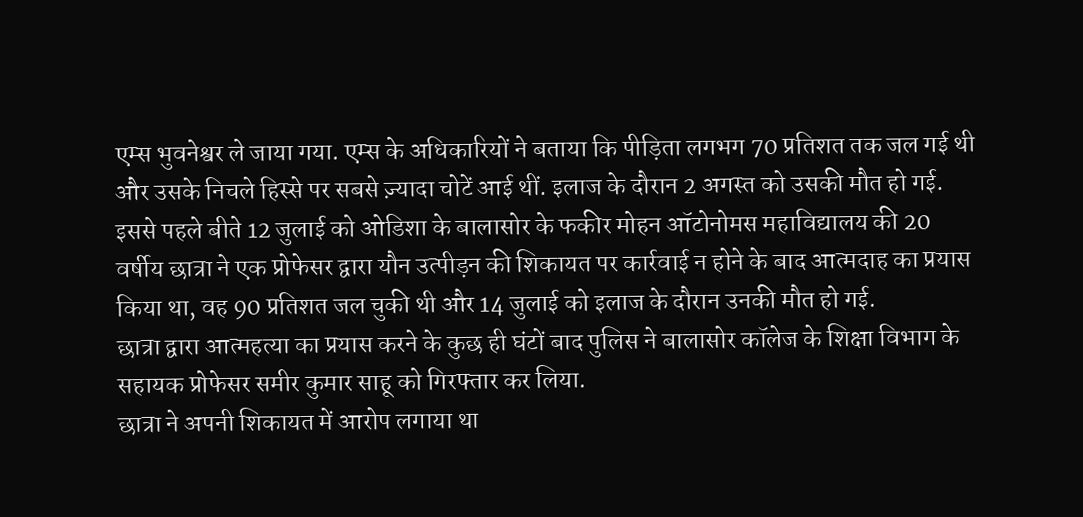एम्स भुवनेश्वर ले जाया गया. एम्स के अधिकारियों ने बताया कि पीड़िता लगभग 70 प्रतिशत तक जल गई थी और उसके निचले हिस्से पर सबसे ज़्यादा चोटें आई थीं. इलाज के दौरान 2 अगस्त को उसकी मौत हो गई.
इससे पहले बीते 12 जुलाई को ओडिशा के बालासोर के फकीर मोहन ऑटोनोमस महाविद्यालय की 20 वर्षीय छात्रा ने एक प्रोफेसर द्वारा यौन उत्पीड़न की शिकायत पर कार्रवाई न होने के बाद आत्मदाह का प्रयास किया था, वह 90 प्रतिशत जल चुकी थी और 14 जुलाई को इलाज के दौरान उनकी मौत हो गई.
छात्रा द्वारा आत्महत्या का प्रयास करने के कुछ ही घंटों बाद पुलिस ने बालासोर कॉलेज के शिक्षा विभाग के सहायक प्रोफेसर समीर कुमार साहू को गिरफ्तार कर लिया.
छात्रा ने अपनी शिकायत में आरोप लगाया था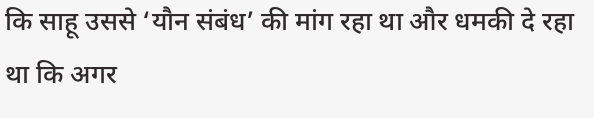कि साहू उससे ‘यौन संबंध’ की मांग रहा था और धमकी दे रहा था कि अगर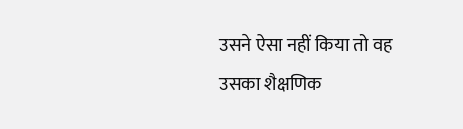उसने ऐसा नहीं किया तो वह उसका शैक्षणिक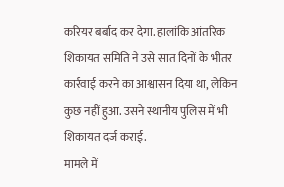करियर बर्बाद कर देगा. हालांकि आंतरिक शिकायत समिति ने उसे सात दिनों के भीतर कार्रवाई करने का आश्वासन दिया था, लेकिन कुछ नहीं हुआ. उसने स्थानीय पुलिस में भी शिकायत दर्ज कराई.
मामले में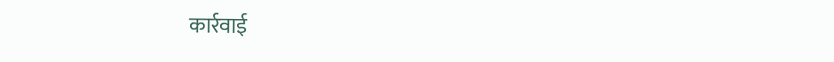कार्रवाई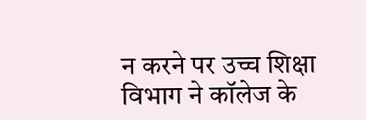न करने पर उच्च शिक्षा विभाग ने कॉलेज के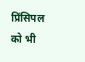प्रिंसिपल को भी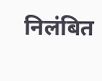निलंबित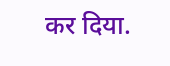कर दिया.